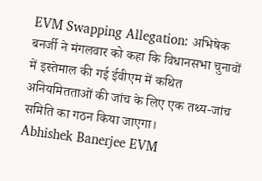EVM Swapping Allegation: अभिषेक बनर्जी ने मंगलवार को कहा कि विधानसभा चुनावों में इस्तेमाल की गई ईवीएम में कथित अनियमितताओं की जांच के लिए एक तथ्य-जांच समिति का गठन किया जाएगा।
Abhishek Banerjee EVM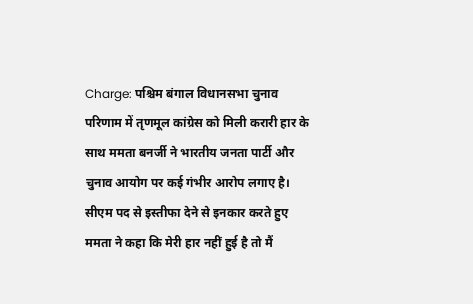Charge: पश्चिम बंगाल विधानसभा चुनाव परिणाम में तृणमूल कांग्रेस को मिली करारी हार के साथ ममता बनर्जी ने भारतीय जनता पार्टी और चुनाव आयोग पर कई गंभीर आरोप लगाए है। सीएम पद से इस्तीफा देने से इनकार करते हुए ममता ने कहा कि मेरी हार नहीं हुई है तो मैं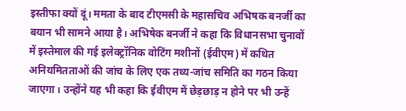इस्तीफा क्यों दूं। ममता के बाद टीएमसी के महासचिव अभिषक बनर्जी का बयान भी सामने आया है। अभिषेक बनर्जी ने कहा कि विधानसभा चुनावों में इस्तेमाल की गई इलेक्ट्रॉनिक वोटिंग मशीनों (ईवीएम) में कथित अनियमितताओं की जांच के लिए एक तथ्य-जांच समिति का गठन किया जाएगा। उन्होंने यह भी कहा कि ईवीएम में छेड़छाड़ न होने पर भी उन्हें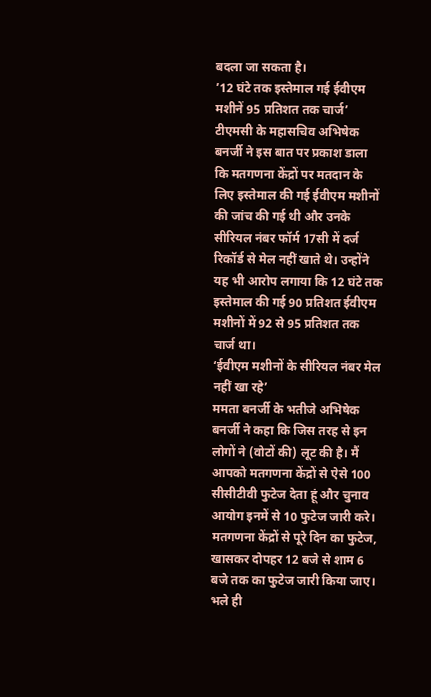बदला जा सकता है।
’12 घंटे तक इस्तेमाल गई ईवीएम मशीनें 95 प्रतिशत तक चार्ज’
टीएमसी के महासचिव अभिषेक बनर्जी ने इस बात पर प्रकाश डाला कि मतगणना केंद्रों पर मतदान के लिए इस्तेमाल की गई ईवीएम मशीनों की जांच की गई थी और उनके सीरियल नंबर फॉर्म 17सी में दर्ज रिकॉर्ड से मेल नहीं खाते थे। उन्होंने यह भी आरोप लगाया कि 12 घंटे तक इस्तेमाल की गई 90 प्रतिशत ईवीएम मशीनों में 92 से 95 प्रतिशत तक चार्ज था।
‘ईवीएम मशीनों के सीरियल नंबर मेल नहीं खा रहे’
ममता बनर्जी के भतीजे अभिषेक बनर्जी ने कहा कि जिस तरह से इन लोगों ने (वोटों की) लूट की है। मैं आपको मतगणना केंद्रों से ऐसे 100 सीसीटीवी फुटेज देता हूं और चुनाव आयोग इनमें से 10 फुटेज जारी करे। मतगणना केंद्रों से पूरे दिन का फुटेज, खासकर दोपहर 12 बजे से शाम 6 बजे तक का फुटेज जारी किया जाए। भले ही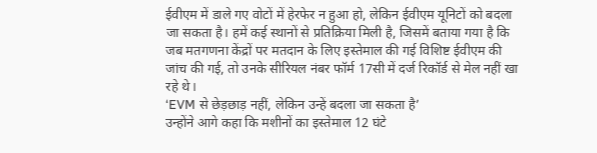ईवीएम में डाले गए वोटों में हेरफेर न हुआ हो, लेकिन ईवीएम यूनिटों को बदला जा सकता है। हमें कई स्थानों से प्रतिक्रिया मिली है, जिसमें बताया गया है कि जब मतगणना केंद्रों पर मतदान के लिए इस्तेमाल की गई विशिष्ट ईवीएम की जांच की गई, तो उनके सीरियल नंबर फॉर्म 17सी में दर्ज रिकॉर्ड से मेल नहीं खा रहे थे।
‘EVM से छेड़छाड़ नहीं, लेकिन उन्हें बदला जा सकता है’
उन्होंने आगे कहा कि मशीनों का इस्तेमाल 12 घंटे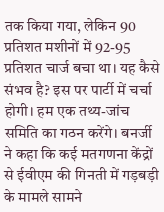तक किया गया, लेकिन 90 प्रतिशत मशीनों में 92-95 प्रतिशत चार्ज बचा था। यह कैसे संभव है? इस पर पार्टी में चर्चा होगी। हम एक तथ्य-जांच समिति का गठन करेंगे। बनर्जी ने कहा कि कई मतगणना केंद्रों से ईवीएम की गिनती में गड़बड़ी के मामले सामने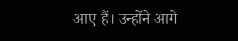आए हैं। उन्होंने आगे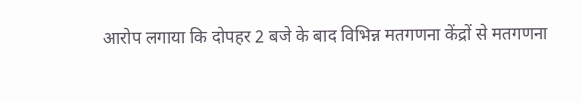आरोप लगाया कि दोपहर 2 बजे के बाद विभिन्न मतगणना केंद्रों से मतगणना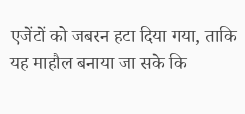एजेंटों को जबरन हटा दिया गया, ताकि यह माहौल बनाया जा सके कि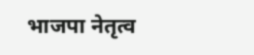भाजपा नेतृत्व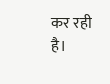कर रही है।